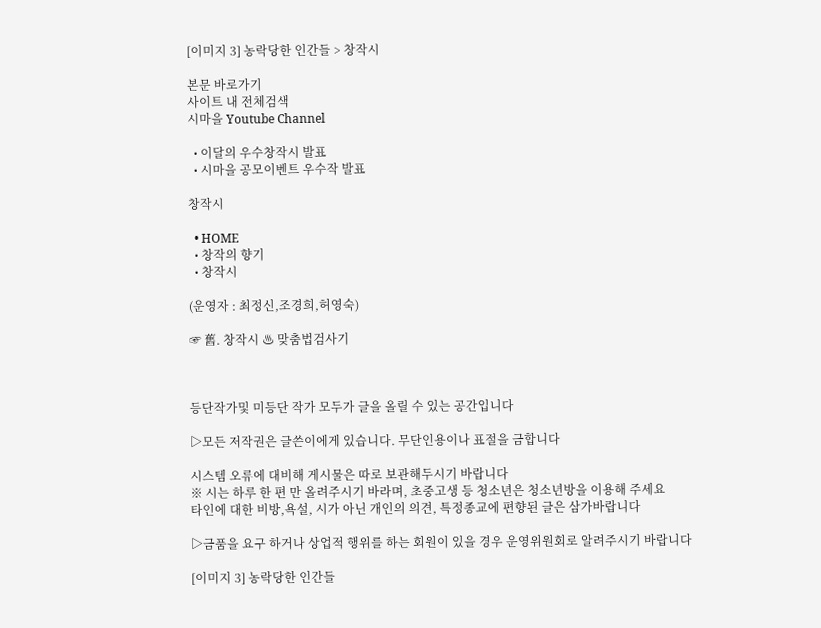[이미지 3] 농락당한 인간들 > 창작시

본문 바로가기
사이트 내 전체검색
시마을 Youtube Channel

  • 이달의 우수창작시 발표
  • 시마을 공모이벤트 우수작 발표

창작시

  • HOME
  • 창작의 향기
  • 창작시

(운영자 : 최정신,조경희,허영숙)

☞ 舊. 창작시 ♨ 맞춤법검사기



등단작가및 미등단 작가 모두가 글을 올릴 수 있는 공간입니다

▷모든 저작권은 글쓴이에게 있습니다. 무단인용이나 표절을 금합니다

시스템 오류에 대비해 게시물은 따로 보관해두시기 바랍니다
※ 시는 하루 한 편 만 올려주시기 바라며, 초중고생 등 청소년은 청소년방을 이용해 주세요
타인에 대한 비방,욕설, 시가 아닌 개인의 의견, 특정종교에 편향된 글은 삼가바랍니다

▷금품을 요구 하거나 상업적 행위를 하는 회원이 있을 경우 운영위원회로 알려주시기 바랍니다

[이미지 3] 농락당한 인간들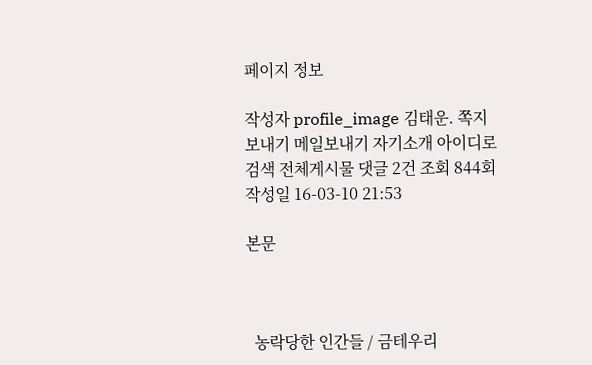페이지 정보

작성자 profile_image 김태운. 쪽지보내기 메일보내기 자기소개 아이디로 검색 전체게시물 댓글 2건 조회 844회 작성일 16-03-10 21:53

본문



  농락당한 인간들 / 금테우리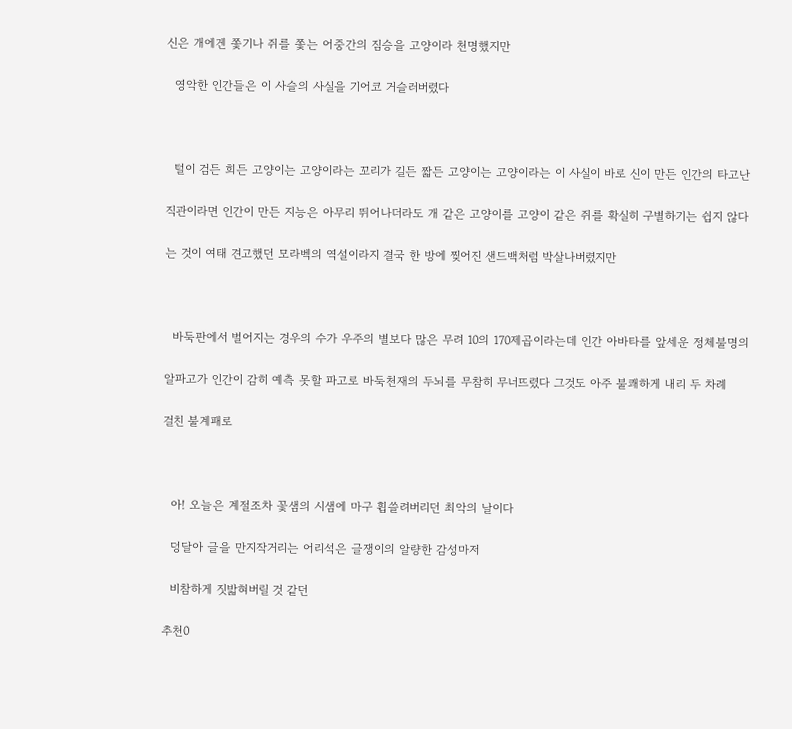신은 개에겐 쫓기나 쥐를 쫓는 어중간의 짐승을 고양이라 천명했지만

  영악한 인간들은 이 사슬의 사실을 기어코 거슬러버렸다



  털이 검든 희든 고양이는 고양이라는 꼬리가 길든 짧든 고양이는 고양이라는 이 사실이 바로 신이 만든 인간의 타고난

직관이라면 인간이 만든 지능은 아무리 뛰어나더라도 개 같은 고양이를 고양이 같은 쥐를 확실히 구별하기는 쉽지 않다

는 것이 여태 견고했던 모라벡의 역설이라지 결국 한 방에 찢어진 샌드백처럼 박살나버렸지만



  바둑판에서 벌어지는 경우의 수가 우주의 별보다 많은 무려 10의 170제곱이라는데 인간 아바타를 앞세운 정체불명의

알파고가 인간이 감히 예측 못할 파고로 바둑천재의 두뇌를 무참히 무너뜨렸다 그것도 아주 불쾌하게 내리 두 차례

걸친 불계패로



  아! 오늘은 계절조차 꽃샘의 시샘에 마구 휩쓸려버리던 최악의 날이다

  덩달아 글을 만지작거리는 어리석은 글쟁이의 알량한 감성마저

  비참하게 짓밟혀버릴 것 같던

추천0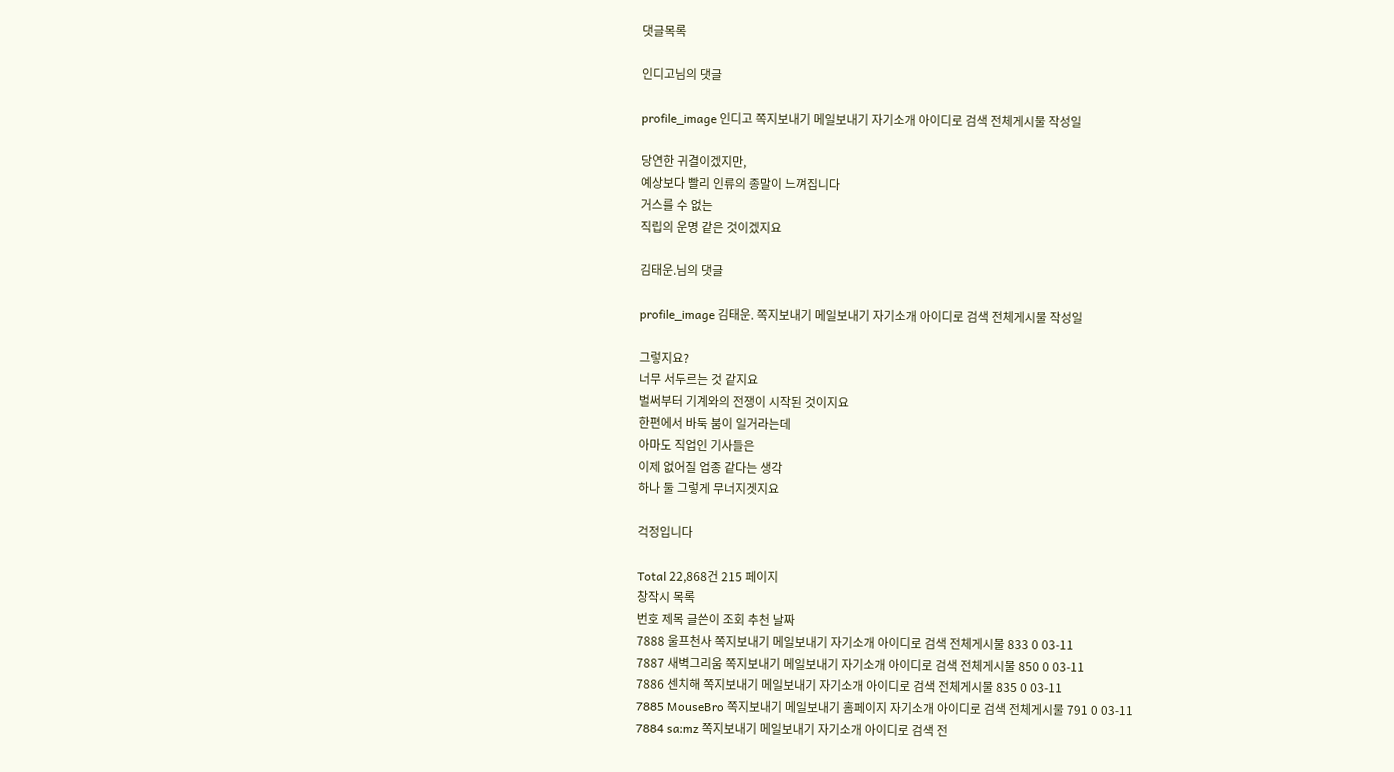댓글목록

인디고님의 댓글

profile_image 인디고 쪽지보내기 메일보내기 자기소개 아이디로 검색 전체게시물 작성일

당연한 귀결이겠지만,
예상보다 빨리 인류의 종말이 느껴집니다
거스를 수 없는
직립의 운명 같은 것이겠지요

김태운.님의 댓글

profile_image 김태운. 쪽지보내기 메일보내기 자기소개 아이디로 검색 전체게시물 작성일

그렇지요?
너무 서두르는 것 같지요
벌써부터 기계와의 전쟁이 시작된 것이지요
한편에서 바둑 붐이 일거라는데
아마도 직업인 기사들은
이제 없어질 업종 같다는 생각
하나 둘 그렇게 무너지겟지요

걱정입니다

Total 22,868건 215 페이지
창작시 목록
번호 제목 글쓴이 조회 추천 날짜
7888 울프천사 쪽지보내기 메일보내기 자기소개 아이디로 검색 전체게시물 833 0 03-11
7887 새벽그리움 쪽지보내기 메일보내기 자기소개 아이디로 검색 전체게시물 850 0 03-11
7886 센치해 쪽지보내기 메일보내기 자기소개 아이디로 검색 전체게시물 835 0 03-11
7885 MouseBro 쪽지보내기 메일보내기 홈페이지 자기소개 아이디로 검색 전체게시물 791 0 03-11
7884 saːmz 쪽지보내기 메일보내기 자기소개 아이디로 검색 전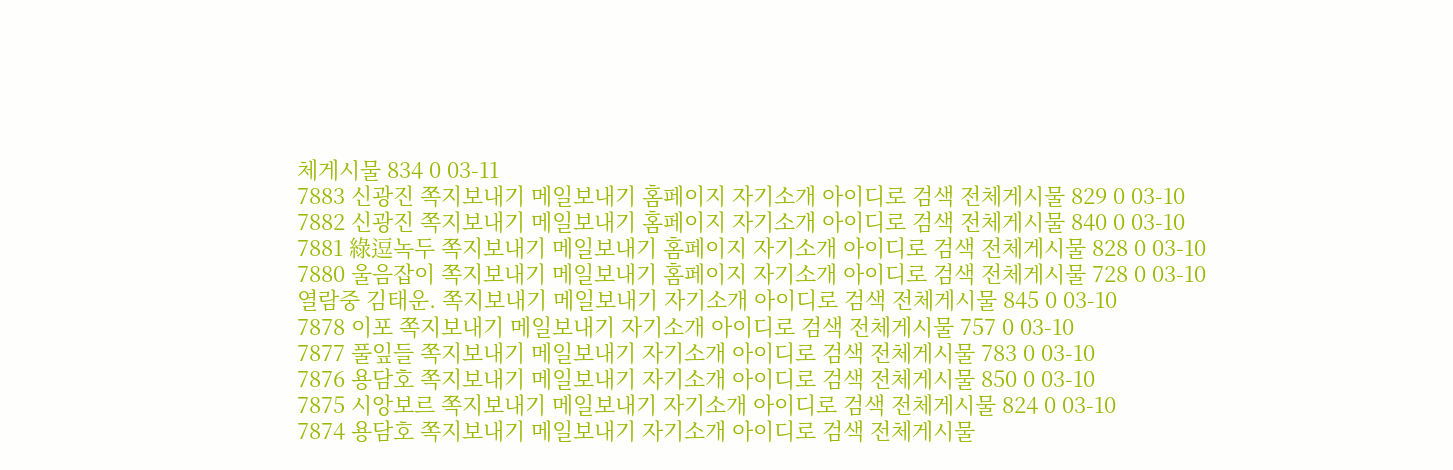체게시물 834 0 03-11
7883 신광진 쪽지보내기 메일보내기 홈페이지 자기소개 아이디로 검색 전체게시물 829 0 03-10
7882 신광진 쪽지보내기 메일보내기 홈페이지 자기소개 아이디로 검색 전체게시물 840 0 03-10
7881 綠逗녹두 쪽지보내기 메일보내기 홈페이지 자기소개 아이디로 검색 전체게시물 828 0 03-10
7880 울음잡이 쪽지보내기 메일보내기 홈페이지 자기소개 아이디로 검색 전체게시물 728 0 03-10
열람중 김태운. 쪽지보내기 메일보내기 자기소개 아이디로 검색 전체게시물 845 0 03-10
7878 이포 쪽지보내기 메일보내기 자기소개 아이디로 검색 전체게시물 757 0 03-10
7877 풀잎들 쪽지보내기 메일보내기 자기소개 아이디로 검색 전체게시물 783 0 03-10
7876 용담호 쪽지보내기 메일보내기 자기소개 아이디로 검색 전체게시물 850 0 03-10
7875 시앙보르 쪽지보내기 메일보내기 자기소개 아이디로 검색 전체게시물 824 0 03-10
7874 용담호 쪽지보내기 메일보내기 자기소개 아이디로 검색 전체게시물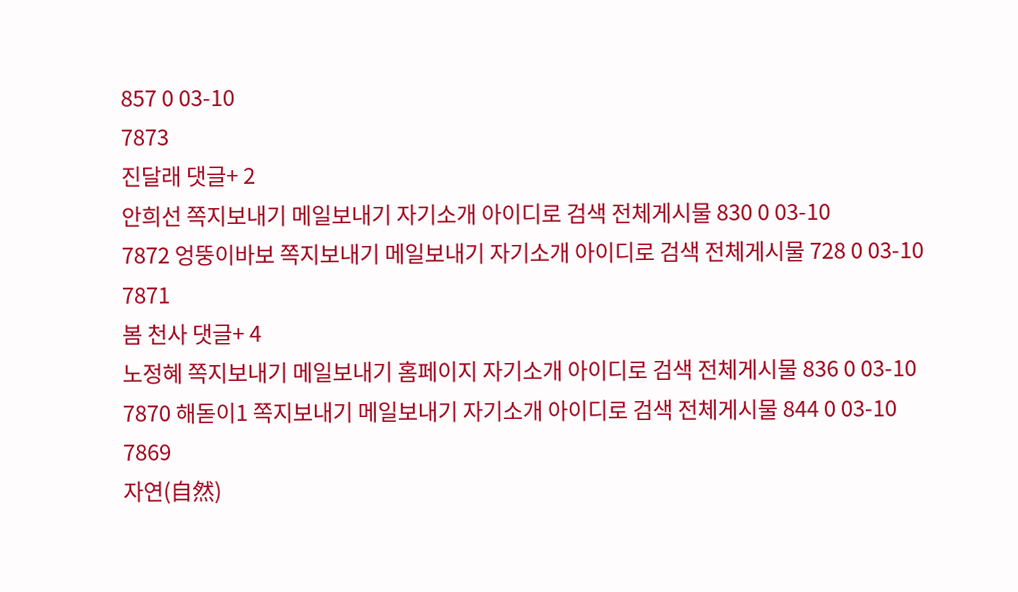857 0 03-10
7873
진달래 댓글+ 2
안희선 쪽지보내기 메일보내기 자기소개 아이디로 검색 전체게시물 830 0 03-10
7872 엉뚱이바보 쪽지보내기 메일보내기 자기소개 아이디로 검색 전체게시물 728 0 03-10
7871
봄 천사 댓글+ 4
노정혜 쪽지보내기 메일보내기 홈페이지 자기소개 아이디로 검색 전체게시물 836 0 03-10
7870 해돋이1 쪽지보내기 메일보내기 자기소개 아이디로 검색 전체게시물 844 0 03-10
7869
자연(自然)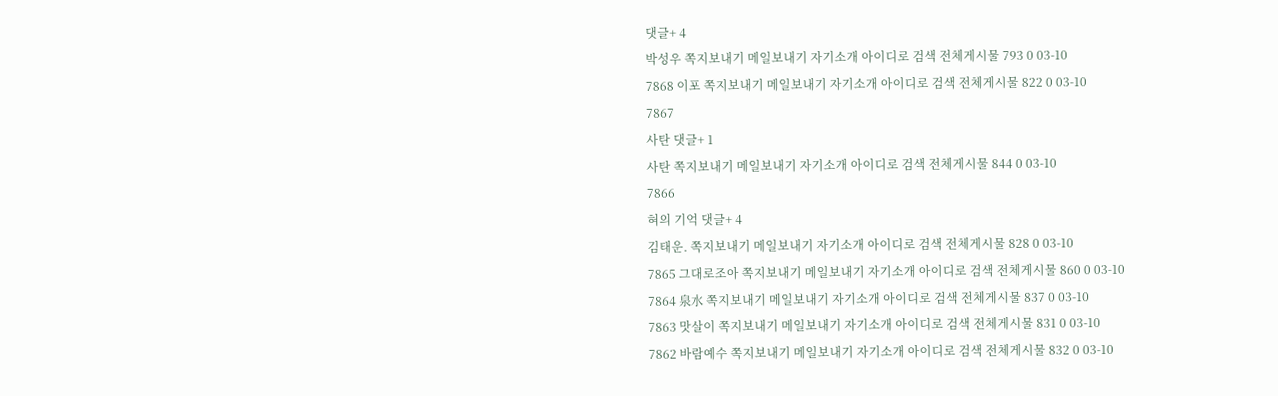댓글+ 4
박성우 쪽지보내기 메일보내기 자기소개 아이디로 검색 전체게시물 793 0 03-10
7868 이포 쪽지보내기 메일보내기 자기소개 아이디로 검색 전체게시물 822 0 03-10
7867
사탄 댓글+ 1
사탄 쪽지보내기 메일보내기 자기소개 아이디로 검색 전체게시물 844 0 03-10
7866
혀의 기억 댓글+ 4
김태운. 쪽지보내기 메일보내기 자기소개 아이디로 검색 전체게시물 828 0 03-10
7865 그대로조아 쪽지보내기 메일보내기 자기소개 아이디로 검색 전체게시물 860 0 03-10
7864 泉水 쪽지보내기 메일보내기 자기소개 아이디로 검색 전체게시물 837 0 03-10
7863 맛살이 쪽지보내기 메일보내기 자기소개 아이디로 검색 전체게시물 831 0 03-10
7862 바람예수 쪽지보내기 메일보내기 자기소개 아이디로 검색 전체게시물 832 0 03-10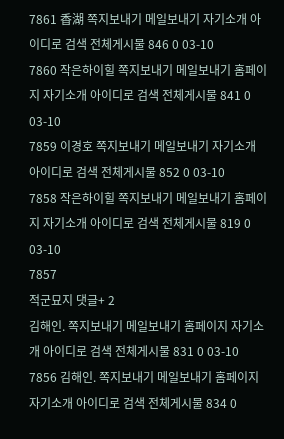7861 香湖 쪽지보내기 메일보내기 자기소개 아이디로 검색 전체게시물 846 0 03-10
7860 작은하이힐 쪽지보내기 메일보내기 홈페이지 자기소개 아이디로 검색 전체게시물 841 0 03-10
7859 이경호 쪽지보내기 메일보내기 자기소개 아이디로 검색 전체게시물 852 0 03-10
7858 작은하이힐 쪽지보내기 메일보내기 홈페이지 자기소개 아이디로 검색 전체게시물 819 0 03-10
7857
적군묘지 댓글+ 2
김해인. 쪽지보내기 메일보내기 홈페이지 자기소개 아이디로 검색 전체게시물 831 0 03-10
7856 김해인. 쪽지보내기 메일보내기 홈페이지 자기소개 아이디로 검색 전체게시물 834 0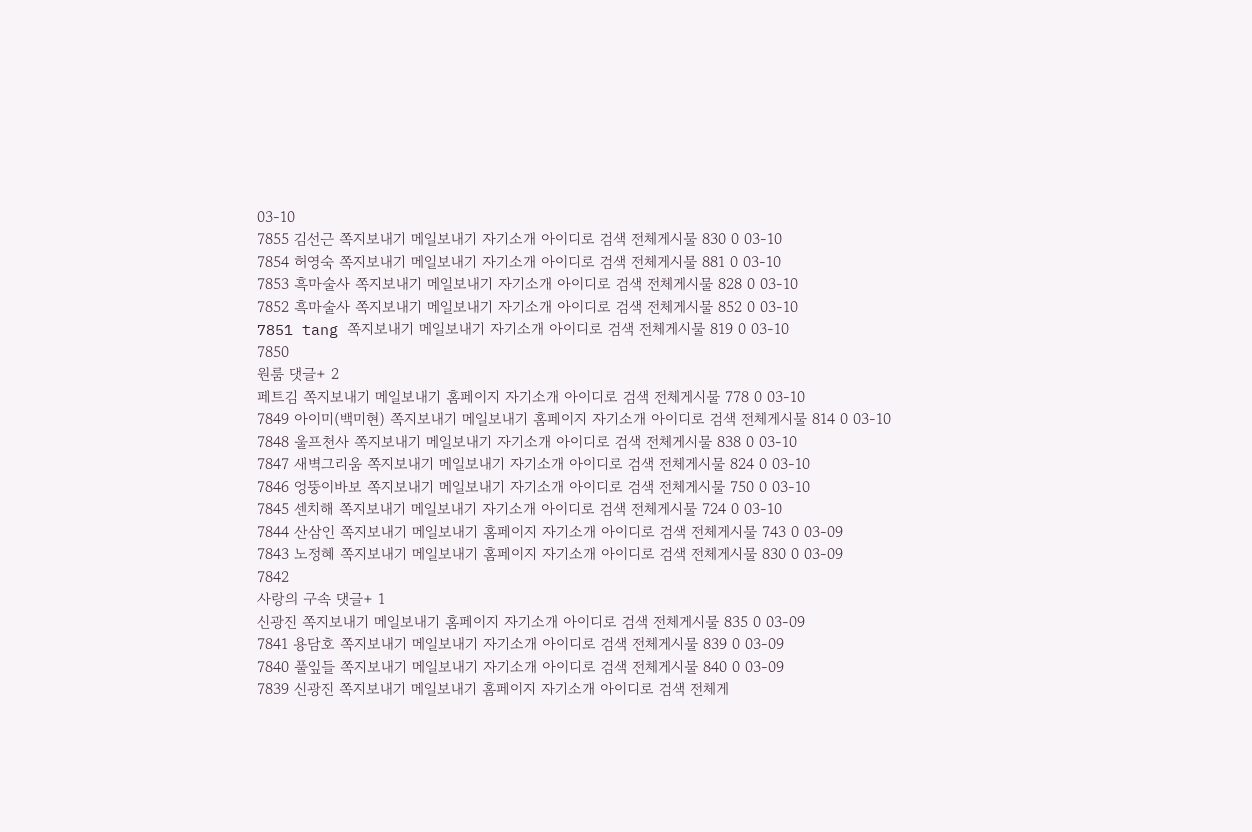03-10
7855 김선근 쪽지보내기 메일보내기 자기소개 아이디로 검색 전체게시물 830 0 03-10
7854 허영숙 쪽지보내기 메일보내기 자기소개 아이디로 검색 전체게시물 881 0 03-10
7853 흑마술사 쪽지보내기 메일보내기 자기소개 아이디로 검색 전체게시물 828 0 03-10
7852 흑마술사 쪽지보내기 메일보내기 자기소개 아이디로 검색 전체게시물 852 0 03-10
7851 tang 쪽지보내기 메일보내기 자기소개 아이디로 검색 전체게시물 819 0 03-10
7850
원룸 댓글+ 2
페트김 쪽지보내기 메일보내기 홈페이지 자기소개 아이디로 검색 전체게시물 778 0 03-10
7849 아이미(백미현) 쪽지보내기 메일보내기 홈페이지 자기소개 아이디로 검색 전체게시물 814 0 03-10
7848 울프천사 쪽지보내기 메일보내기 자기소개 아이디로 검색 전체게시물 838 0 03-10
7847 새벽그리움 쪽지보내기 메일보내기 자기소개 아이디로 검색 전체게시물 824 0 03-10
7846 엉뚱이바보 쪽지보내기 메일보내기 자기소개 아이디로 검색 전체게시물 750 0 03-10
7845 센치해 쪽지보내기 메일보내기 자기소개 아이디로 검색 전체게시물 724 0 03-10
7844 산삼인 쪽지보내기 메일보내기 홈페이지 자기소개 아이디로 검색 전체게시물 743 0 03-09
7843 노정혜 쪽지보내기 메일보내기 홈페이지 자기소개 아이디로 검색 전체게시물 830 0 03-09
7842
사랑의 구속 댓글+ 1
신광진 쪽지보내기 메일보내기 홈페이지 자기소개 아이디로 검색 전체게시물 835 0 03-09
7841 용담호 쪽지보내기 메일보내기 자기소개 아이디로 검색 전체게시물 839 0 03-09
7840 풀잎들 쪽지보내기 메일보내기 자기소개 아이디로 검색 전체게시물 840 0 03-09
7839 신광진 쪽지보내기 메일보내기 홈페이지 자기소개 아이디로 검색 전체게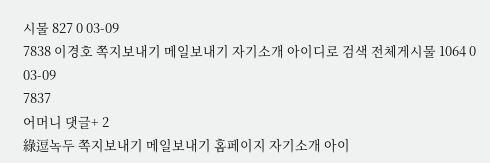시물 827 0 03-09
7838 이경호 쪽지보내기 메일보내기 자기소개 아이디로 검색 전체게시물 1064 0 03-09
7837
어머니 댓글+ 2
綠逗녹두 쪽지보내기 메일보내기 홈페이지 자기소개 아이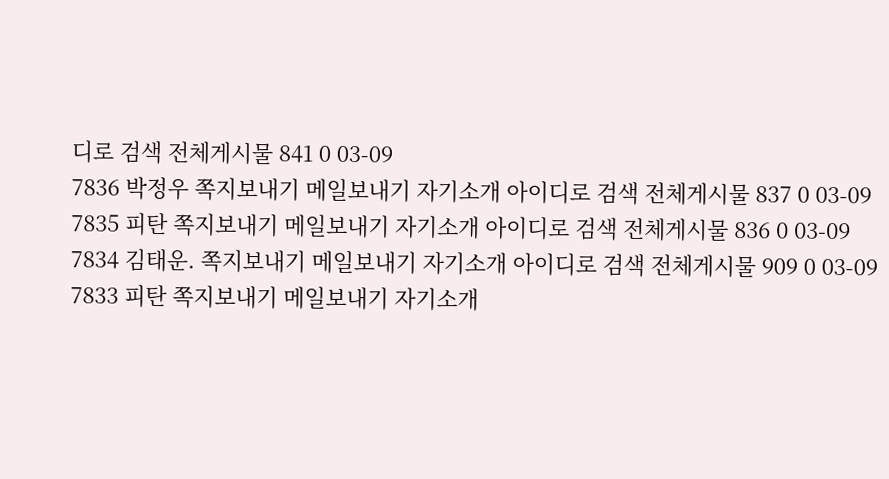디로 검색 전체게시물 841 0 03-09
7836 박정우 쪽지보내기 메일보내기 자기소개 아이디로 검색 전체게시물 837 0 03-09
7835 피탄 쪽지보내기 메일보내기 자기소개 아이디로 검색 전체게시물 836 0 03-09
7834 김태운. 쪽지보내기 메일보내기 자기소개 아이디로 검색 전체게시물 909 0 03-09
7833 피탄 쪽지보내기 메일보내기 자기소개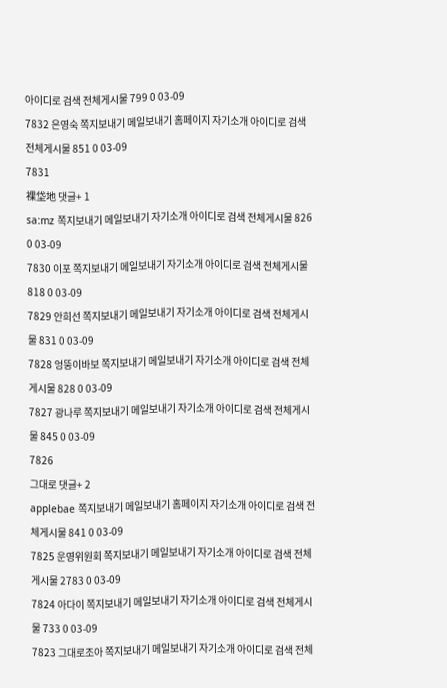아이디로 검색 전체게시물 799 0 03-09
7832 은영숙 쪽지보내기 메일보내기 홈페이지 자기소개 아이디로 검색 전체게시물 851 0 03-09
7831
裸垈地 댓글+ 1
saːmz 쪽지보내기 메일보내기 자기소개 아이디로 검색 전체게시물 826 0 03-09
7830 이포 쪽지보내기 메일보내기 자기소개 아이디로 검색 전체게시물 818 0 03-09
7829 안희선 쪽지보내기 메일보내기 자기소개 아이디로 검색 전체게시물 831 0 03-09
7828 엉뚱이바보 쪽지보내기 메일보내기 자기소개 아이디로 검색 전체게시물 828 0 03-09
7827 광나루 쪽지보내기 메일보내기 자기소개 아이디로 검색 전체게시물 845 0 03-09
7826
그대로 댓글+ 2
applebae 쪽지보내기 메일보내기 홈페이지 자기소개 아이디로 검색 전체게시물 841 0 03-09
7825 운영위원회 쪽지보내기 메일보내기 자기소개 아이디로 검색 전체게시물 2783 0 03-09
7824 아다이 쪽지보내기 메일보내기 자기소개 아이디로 검색 전체게시물 733 0 03-09
7823 그대로조아 쪽지보내기 메일보내기 자기소개 아이디로 검색 전체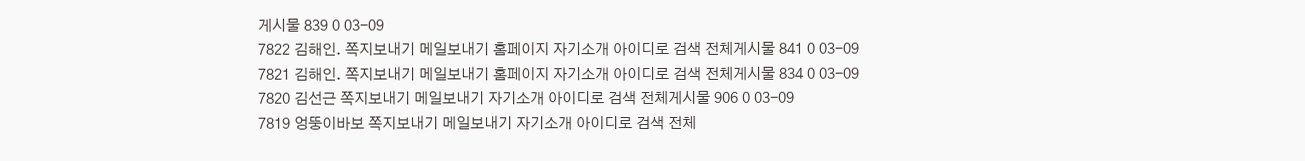게시물 839 0 03-09
7822 김해인. 쪽지보내기 메일보내기 홈페이지 자기소개 아이디로 검색 전체게시물 841 0 03-09
7821 김해인. 쪽지보내기 메일보내기 홈페이지 자기소개 아이디로 검색 전체게시물 834 0 03-09
7820 김선근 쪽지보내기 메일보내기 자기소개 아이디로 검색 전체게시물 906 0 03-09
7819 엉뚱이바보 쪽지보내기 메일보내기 자기소개 아이디로 검색 전체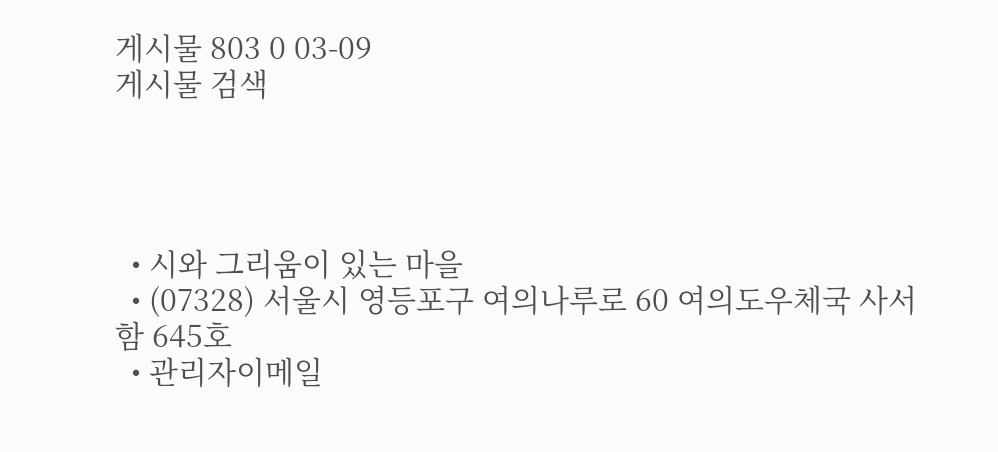게시물 803 0 03-09
게시물 검색




  • 시와 그리움이 있는 마을
  • (07328) 서울시 영등포구 여의나루로 60 여의도우체국 사서함 645호
  • 관리자이메일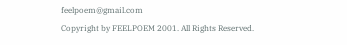feelpoem@gmail.com
Copyright by FEELPOEM 2001. All Rights Reserved.